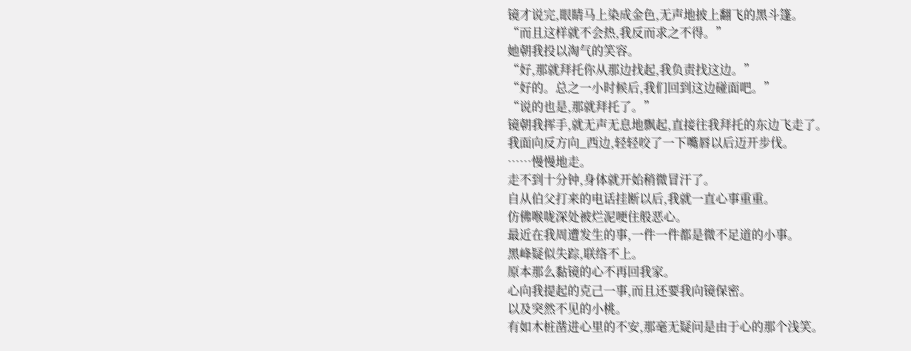镜才说完,眼睛马上染成金色,无声地披上翻飞的黑斗篷。
“而且这样就不会热,我反而求之不得。”
她朝我投以淘气的笑容。
“好,那就拜托你从那边找起,我负责找这边。”
“好的。总之一小时候后,我们回到这边碰面吧。”
“说的也是,那就拜托了。”
镜朝我挥手,就无声无息地飘起,直接往我拜托的东边飞走了。
我面向反方向_西边,轻轻咬了一下嘴唇以后迈开步伐。
……慢慢地走。
走不到十分钟,身体就开始稍微冒汗了。
自从伯父打来的电话挂断以后,我就一直心事重重。
仿佛喉咙深处被烂泥哽住般恶心。
最近在我周遭发生的事,一件一件都是微不足道的小事。
黑峰疑似失踪,联络不上。
原本那么黏镜的心不再回我家。
心向我提起的克己一事,而且还要我向镜保密。
以及突然不见的小桃。
有如木桩凿进心里的不安,那毫无疑问是由于心的那个浅笑。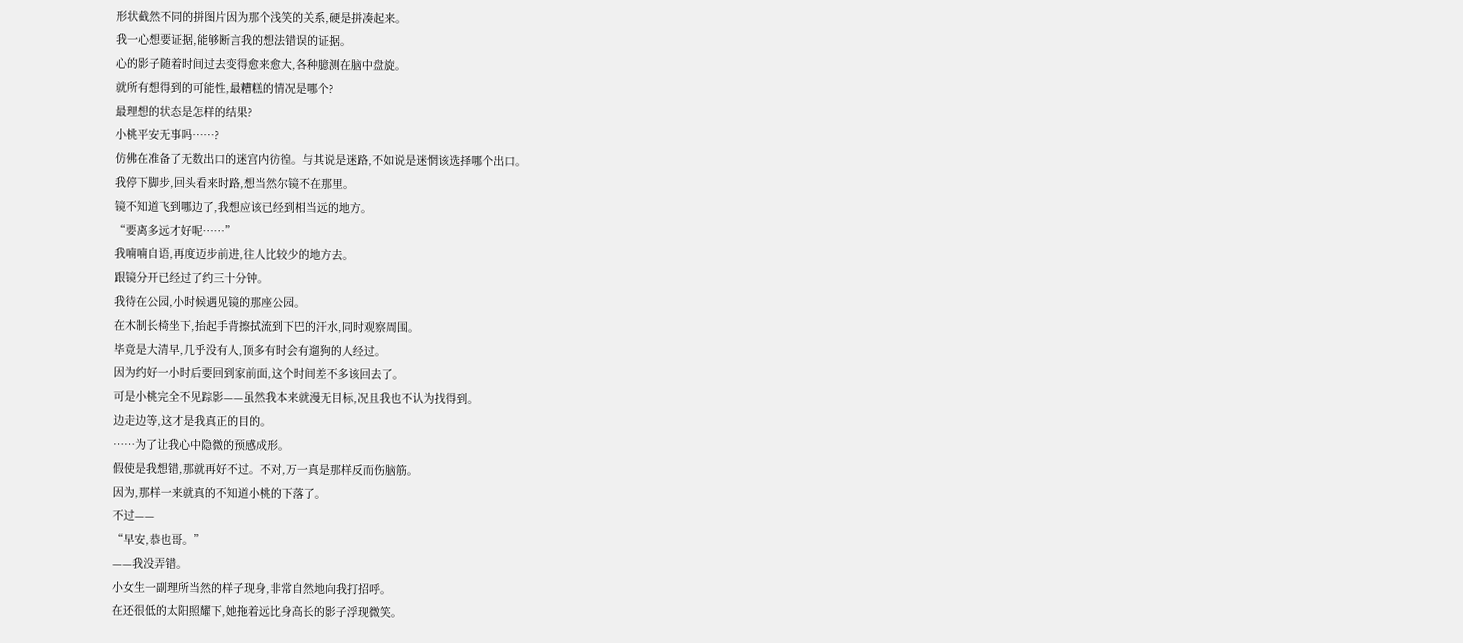形状截然不同的拼图片因为那个浅笑的关系,硬是拼凑起来。
我一心想要证据,能够断言我的想法错误的证据。
心的影子随着时间过去变得愈来愈大,各种臆测在脑中盘旋。
就所有想得到的可能性,最糟糕的情况是哪个?
最理想的状态是怎样的结果?
小桃平安无事吗……?
仿佛在准备了无数出口的迷宫内彷徨。与其说是迷路,不如说是迷惘该选择哪个出口。
我停下脚步,回头看来时路,想当然尔镜不在那里。
镜不知道飞到哪边了,我想应该已经到相当远的地方。
“要离多远才好呢……”
我喃喃自语,再度迈步前进,往人比较少的地方去。
跟镜分开已经过了约三十分钟。
我待在公园,小时候遇见镜的那座公园。
在木制长椅坐下,抬起手背擦拭流到下巴的汗水,同时观察周围。
毕竟是大清早,几乎没有人,顶多有时会有遛狗的人经过。
因为约好一小时后要回到家前面,这个时间差不多该回去了。
可是小桃完全不见踪影——虽然我本来就漫无目标,况且我也不认为找得到。
边走边等,这才是我真正的目的。
……为了让我心中隐微的预感成形。
假使是我想错,那就再好不过。不对,万一真是那样反而伤脑筋。
因为,那样一来就真的不知道小桃的下落了。
不过——
“早安,恭也哥。”
——我没弄错。
小女生一副理所当然的样子现身,非常自然地向我打招呼。
在还很低的太阳照耀下,她拖着远比身高长的影子浮现微笑。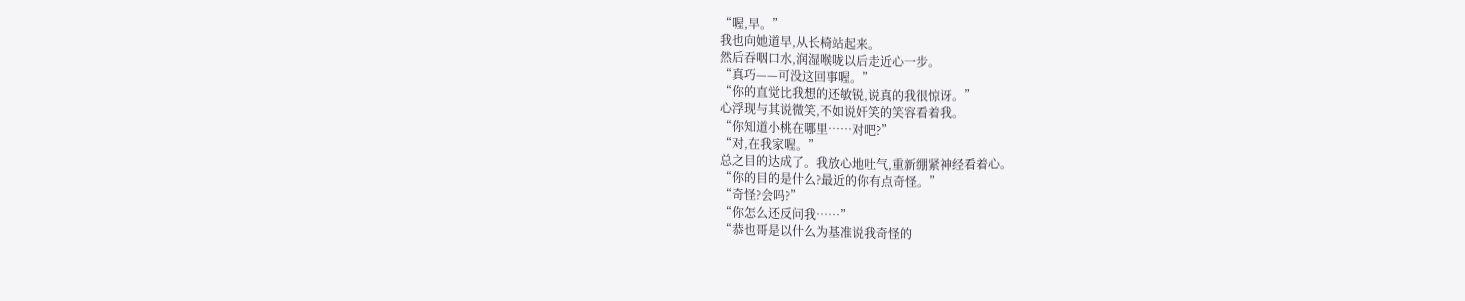“喔,早。”
我也向她道早,从长椅站起来。
然后吞咽口水,润湿喉咙以后走近心一步。
“真巧——可没这回事喔。”
“你的直觉比我想的还敏锐,说真的我很惊讶。”
心浮现与其说微笑,不如说奸笑的笑容看着我。
“你知道小桃在哪里……对吧?”
“对,在我家喔。”
总之目的达成了。我放心地吐气,重新绷紧神经看着心。
“你的目的是什么?最近的你有点奇怪。”
“奇怪?会吗?”
“你怎么还反问我……”
“恭也哥是以什么为基准说我奇怪的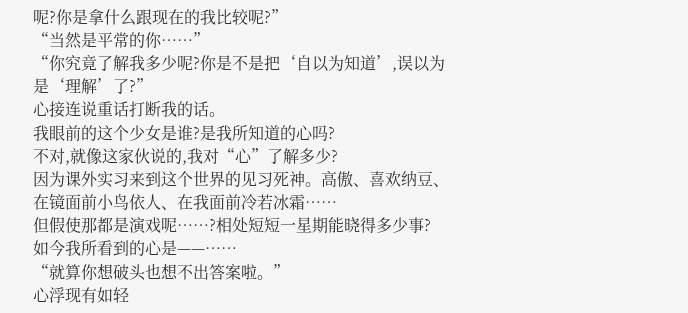呢?你是拿什么跟现在的我比较呢?”
“当然是平常的你……”
“你究竟了解我多少呢?你是不是把‘自以为知道’,误以为是‘理解’了?”
心接连说重话打断我的话。
我眼前的这个少女是谁?是我所知道的心吗?
不对,就像这家伙说的,我对“心”了解多少?
因为课外实习来到这个世界的见习死神。高傲、喜欢纳豆、在镜面前小鸟依人、在我面前冷若冰霜……
但假使那都是演戏呢……?相处短短一星期能晓得多少事?
如今我所看到的心是——……
“就算你想破头也想不出答案啦。”
心浮现有如轻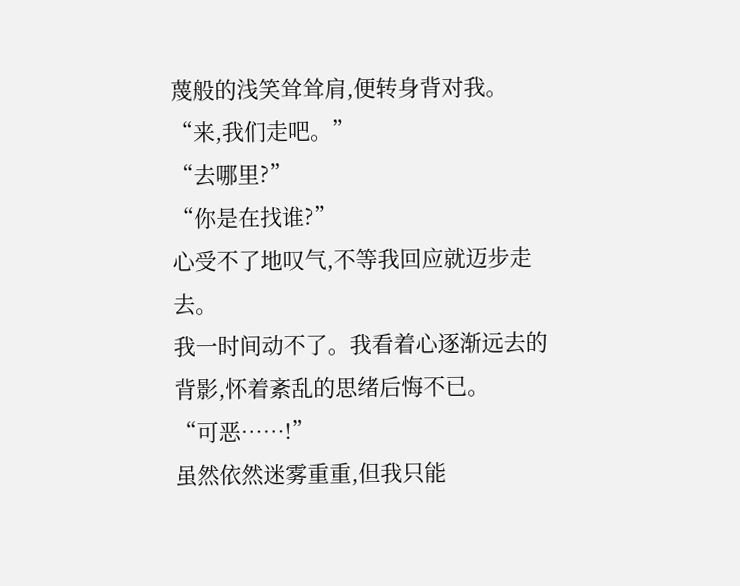蔑般的浅笑耸耸肩,便转身背对我。
“来,我们走吧。”
“去哪里?”
“你是在找谁?”
心受不了地叹气,不等我回应就迈步走去。
我一时间动不了。我看着心逐渐远去的背影,怀着紊乱的思绪后悔不已。
“可恶……!”
虽然依然迷雾重重,但我只能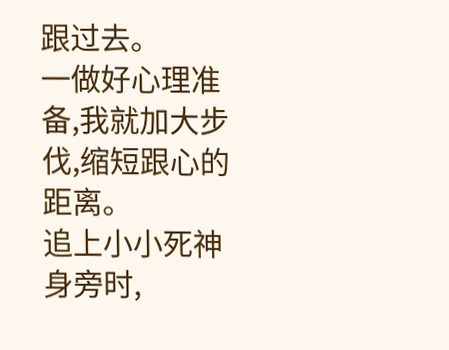跟过去。
一做好心理准备,我就加大步伐,缩短跟心的距离。
追上小小死神身旁时,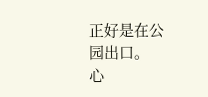正好是在公园出口。
心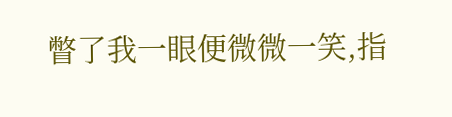瞥了我一眼便微微一笑,指